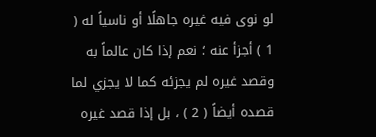لو نوى فيه غيره جاهلًا أو ناسياً له ( 1 ) أجزأ عنه ؛ نعم إذا كان عالماً به وقصد غيره لم يجزئه كما لا يجزي لما قصده أيضاً ( 2 ) ، بل إذا قصد غيره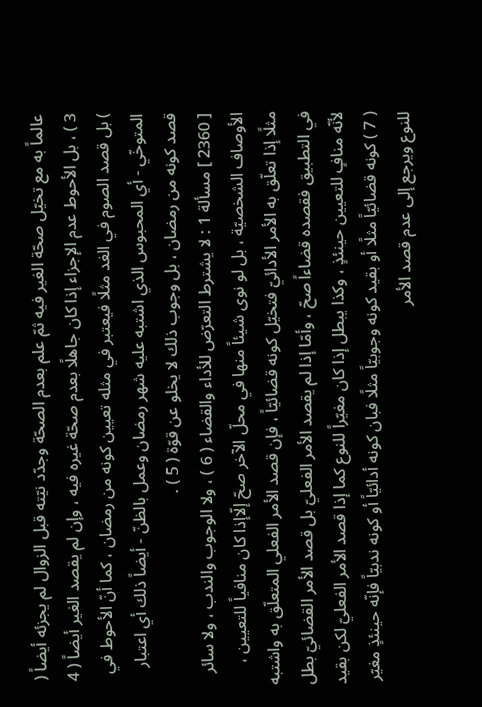عالماً به مع تخيّل صحّة الغير فيه ثمّ علم بعدم الصحّة وجدّد نيّته قبل الزوال لم يجزئه أيضاً ( 3 ) ، بل الأحوط عدم الإجزاء إذا كان جاهلًا بعدم صحّة غيره فيه ، وإن لم يقصد الغير أيضاً ( 4 ) بل قصد الصوم في الغد مثلًا فيعتبر في مثله تعيين كونه من رمضان ، كما أنّ الأحوط في المتوخّي - أي المحبوس الذي اشتبه عليه شهر رمضان وعمل بالظنّ - أيضاً ذلك أي اعتبار قصد كونه من رمضان ، بل وجوب ذلك لا يخلو عن قوّة ( 5 ) .
[ 2360 ] مسألة 1 : لا يشترط التعرّض للأداء والقضاء ( 6 ) ، ولا الوجوب والندب ، ولا سائر الأوصاف الشخصيّة ، بل لو نوى شيئاً منها في محلّ الآخر صحّ إلّاإذا كان منافياً للتعيين ، مثلًا إذا تعلّق به الأمر الأدائيّ فتخيّل كونه قضائيّاً ، فإن قصد الأمر الفعلي المتعلّق به واشتبه في التطبيق فقصده قضاءاً صحّ ، وأمّا إذا لم يقصد الأمر الفعليّ بل قصد الأمر القضائيّ بطل لأنّه منافٍ للتعيين حينئذٍ ، وكذا يبطل إذا كان مغيّراً للنوع كما إذا قصد الأمر الفعليّ لكن بقيد ( 7 ) كونه قضائيّاً مثلًا أو بقيد كونه وجوبيّاً مثلًا فبان كونه أدائيّاً أو كونه ندبيّاً فإنّه حينئذٍ مغيّر للنوع ويرجع إلى عدم قصد الأمر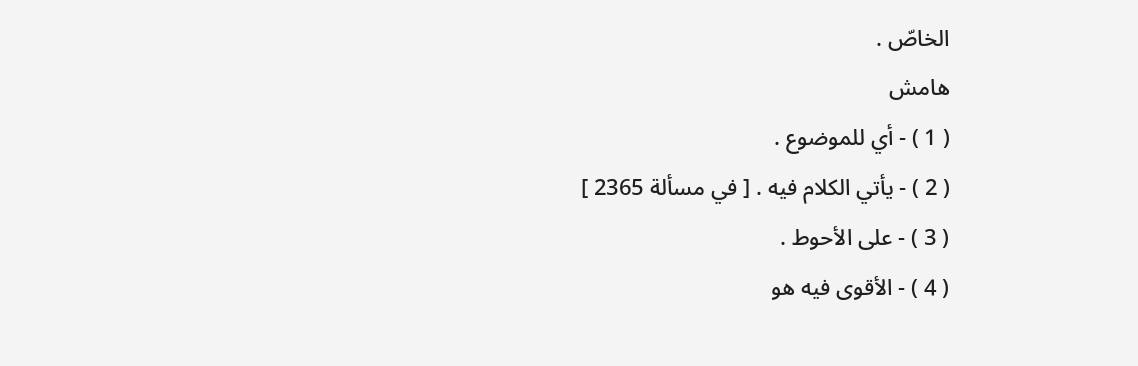الخاصّ .
هامش
( 1 ) - أي للموضوع .
( 2 ) - يأتي الكلام فيه . [ في مسألة 2365 ]
( 3 ) - على الأحوط .
( 4 ) - الأقوى فيه هو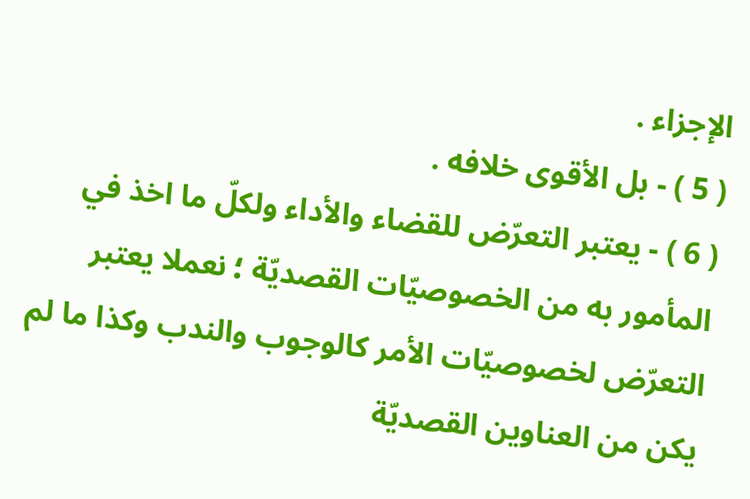الإجزاء .
( 5 ) - بل الأقوى خلافه .
( 6 ) - يعتبر التعرّض للقضاء والأداء ولكلّ ما اخذ في المأمور به من الخصوصيّات القصديّة ؛ نعملا يعتبر التعرّض لخصوصيّات الأمر كالوجوب والندب وكذا ما لم يكن من العناوين القصديّة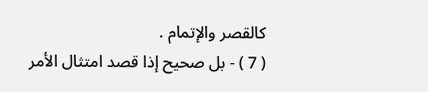كالقصر والإتمام .
( 7 ) - بل صحيح إذا قصد امتثال الأمر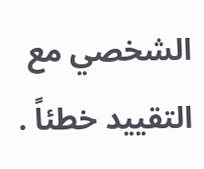الشخصي مع التقييد خطئاً .